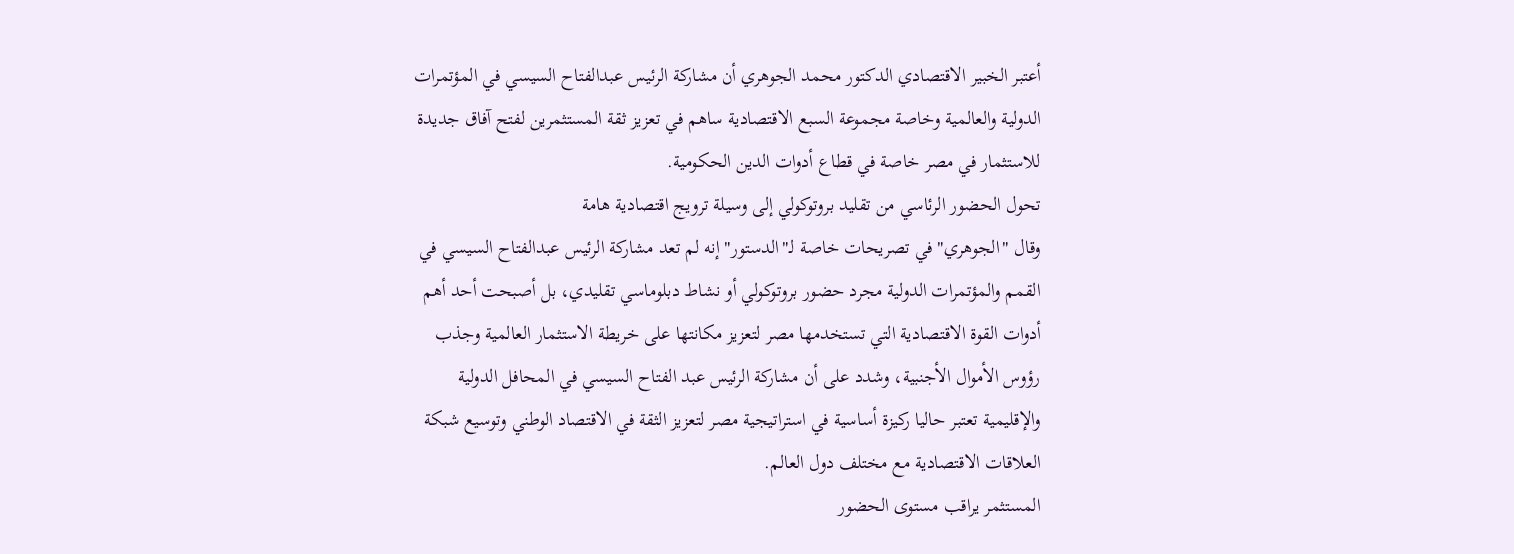أعتبر الخبير الاقتصادي الدكتور محمد الجوهري أن مشاركة الرئيس عبدالفتاح السيسي في المؤتمرات الدولية والعالمية وخاصة مجموعة السبع الاقتصادية ساهم في تعزيز ثقة المستثمرين لفتح آفاق جديدة للاستثمار في مصر خاصة في قطاع أدوات الدين الحكومية.
تحول الحضور الرئاسي من تقليد بروتوكولي إلى وسيلة ترويج اقتصادية هامة
وقال "الجوهري" في تصريحات خاصة لـ"الدستور" إنه لم تعد مشاركة الرئيس عبدالفتاح السيسي في القمم والمؤتمرات الدولية مجرد حضور بروتوكولي أو نشاط دبلوماسي تقليدي، بل أصبحت أحد أهم أدوات القوة الاقتصادية التي تستخدمها مصر لتعزيز مكانتها على خريطة الاستثمار العالمية وجذب رؤوس الأموال الأجنبية، وشدد على أن مشاركة الرئيس عبد الفتاح السيسي في المحافل الدولية والإقليمية تعتبر حاليا ركيزة أساسية في استراتيجية مصر لتعزيز الثقة في الاقتصاد الوطني وتوسيع شبكة العلاقات الاقتصادية مع مختلف دول العالم.
المستثمر يراقب مستوى الحضور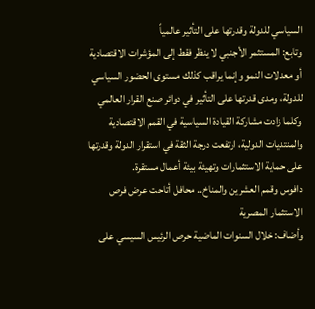السياسي للدولة وقدرتها على التأثير عالمياً
وتابع: المستثمر الأجنبي لا ينظر فقط إلى المؤشرات الاقتصادية أو معدلات النمو وإنما يراقب كذلك مستوى الحضور السياسي للدولة، ومدى قدرتها على التأثير في دوائر صنع القرار العالمي وكلما زادت مشاركة القيادة السياسية في القمم الاقتصادية والمنتديات الدولية، ارتفعت درجة الثقة في استقرار الدولة وقدرتها على حماية الاستثمارات وتهيئة بيئة أعمال مستقرة.
دافوس وقمم العشرين والمناخ.. محافل أتاحت عرض فرص الاستثمار المصرية
وأضاف: خلال السنوات الماضية حرص الرئيس السيسي على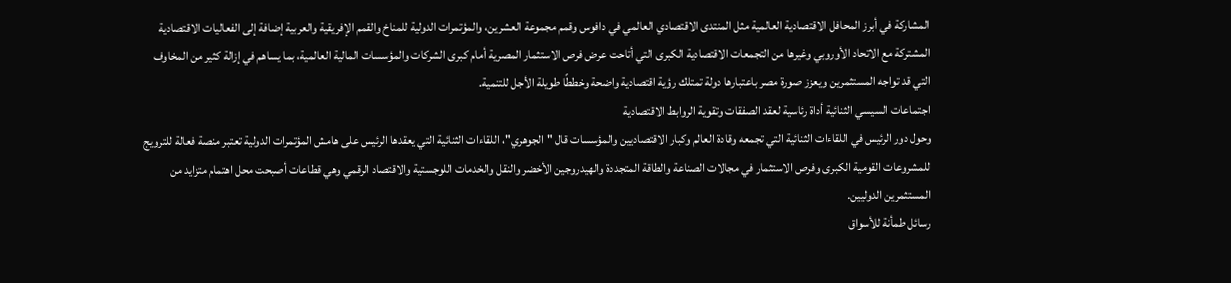المشاركة في أبرز المحافل الاقتصادية العالمية مثل المنتدى الاقتصادي العالمي في دافوس وقمم مجموعة العشرين، والمؤتمرات الدولية للمناخ والقمم الإفريقية والعربية إضافة إلى الفعاليات الاقتصادية المشتركة مع الاتحاد الأوروبي وغيرها من التجمعات الاقتصادية الكبرى التي أتاحت عرض فرص الاستثمار المصرية أمام كبرى الشركات والمؤسسات المالية العالمية، بما يساهم في إزالة كثير من المخاوف التي قد تواجه المستثمرين ويعزز صورة مصر باعتبارها دولة تمتلك رؤية اقتصادية واضحة وخططًا طويلة الأجل للتنمية.
اجتماعات السيسي الثنائية أداة رئاسية لعقد الصفقات وتقوية الروابط الاقتصادية
وحول دور الرئيس في اللقاءات الثنائية التي تجمعه وقادة العالم وكبار الاقتصاديين والمؤسسات قال "الجوهري"، اللقاءات الثنائية التي يعقدها الرئيس على هامش المؤتمرات الدولية تعتبر منصة فعالة للترويج للمشروعات القومية الكبرى وفرص الاستثمار في مجالات الصناعة والطاقة المتجددة والهيدروجين الأخضر والنقل والخدمات اللوجستية والاقتصاد الرقمي وهي قطاعات أصبحت محل اهتمام متزايد من المستثمرين الدوليين.
رسائل طمأنة للأسواق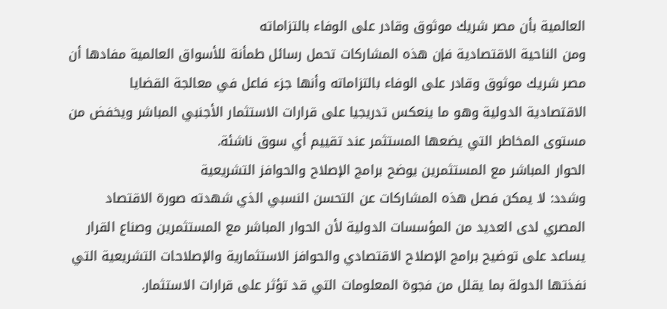العالمية بأن مصر شريك موثوق وقادر على الوفاء بالتزاماته
ومن الناحية الاقتصادية فإن هذه المشاركات تحمل رسائل طمأنة للأسواق العالمية مفادها أن مصر شريك موثوق وقادر على الوفاء بالتزاماته وأنها جزء فاعل في معالجة القضايا الاقتصادية الدولية وهو ما ينعكس تدريجيا على قرارات الاستثمار الأجنبي المباشر ويخفض من مستوى المخاطر التي يضعها المستثمر عند تقييم أي سوق ناشئة.
الحوار المباشر مع المستثمرين يوضح برامج الإصلاح والحوافز التشريعية
وشدد: لا يمكن فصل هذه المشاركات عن التحسن النسبي الذي شهدته صورة الاقتصاد المصري لدى العديد من المؤسسات الدولية لأن الحوار المباشر مع المستثمرين وصناع القرار يساعد على توضيح برامج الإصلاح الاقتصادي والحوافز الاستثمارية والإصلاحات التشريعية التي نفذتها الدولة بما يقلل من فجوة المعلومات التي قد تؤثر على قرارات الاستثمار.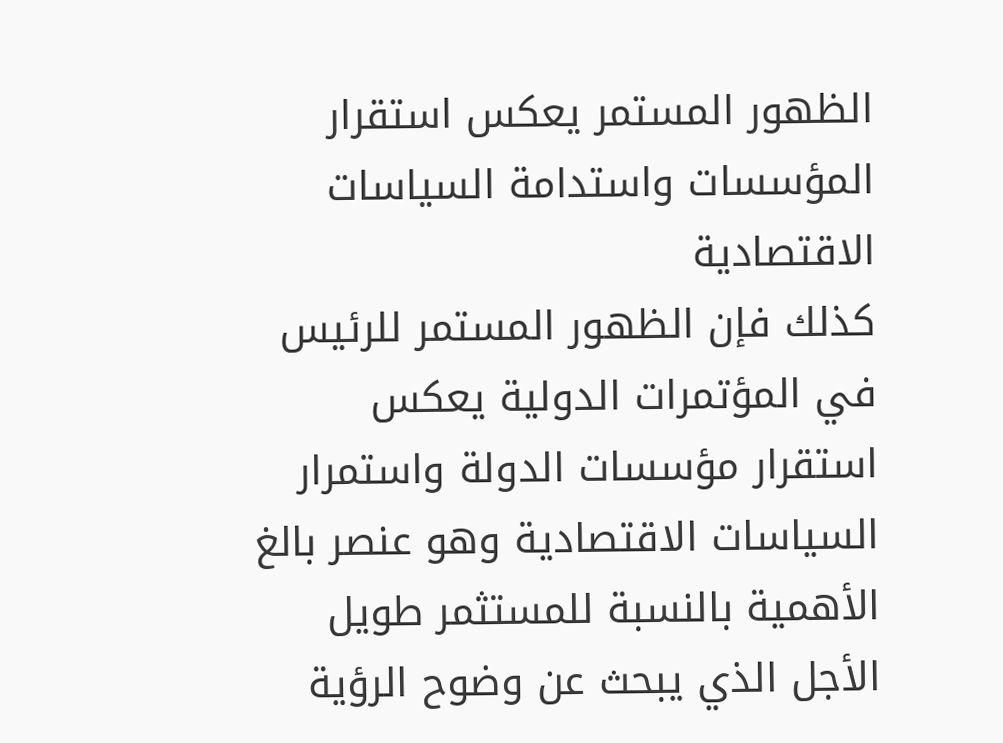الظهور المستمر يعكس استقرار المؤسسات واستدامة السياسات الاقتصادية
كذلك فإن الظهور المستمر للرئيس في المؤتمرات الدولية يعكس استقرار مؤسسات الدولة واستمرار السياسات الاقتصادية وهو عنصر بالغ الأهمية بالنسبة للمستثمر طويل الأجل الذي يبحث عن وضوح الرؤية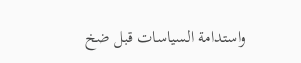واستدامة السياسات قبل ضخ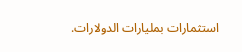استثمارات بمليارات الدولارات.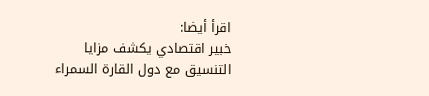اقرأ أيضا:
خبير اقتصادي يكشف مزايا التنسيق مع دول القارة السمراء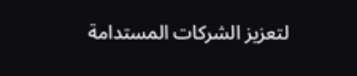لتعزيز الشركات المستدامة